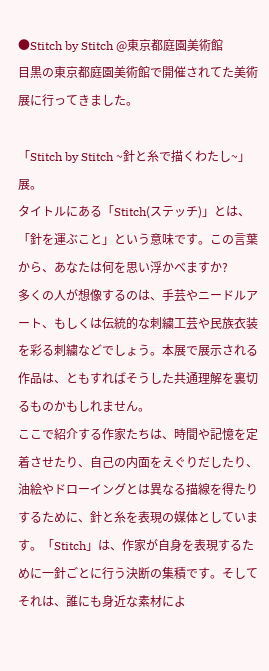●Stitch by Stitch @東京都庭園美術館
目黒の東京都庭園美術館で開催されてた美術展に行ってきました。

「Stitch by Stitch ~針と糸で描くわたし~」展。
タイトルにある「Stitch(ステッチ)」とは、「針を運ぶこと」という意味です。この言葉から、あなたは何を思い浮かべますか?
多くの人が想像するのは、手芸やニードルアート、もしくは伝統的な刺繍工芸や民族衣装を彩る刺繍などでしょう。本展で展示される作品は、ともすればそうした共通理解を裏切るものかもしれません。
ここで紹介する作家たちは、時間や記憶を定着させたり、自己の内面をえぐりだしたり、油絵やドローイングとは異なる描線を得たりするために、針と糸を表現の媒体としています。「Stitch」は、作家が自身を表現するために一針ごとに行う決断の集積です。そしてそれは、誰にも身近な素材によ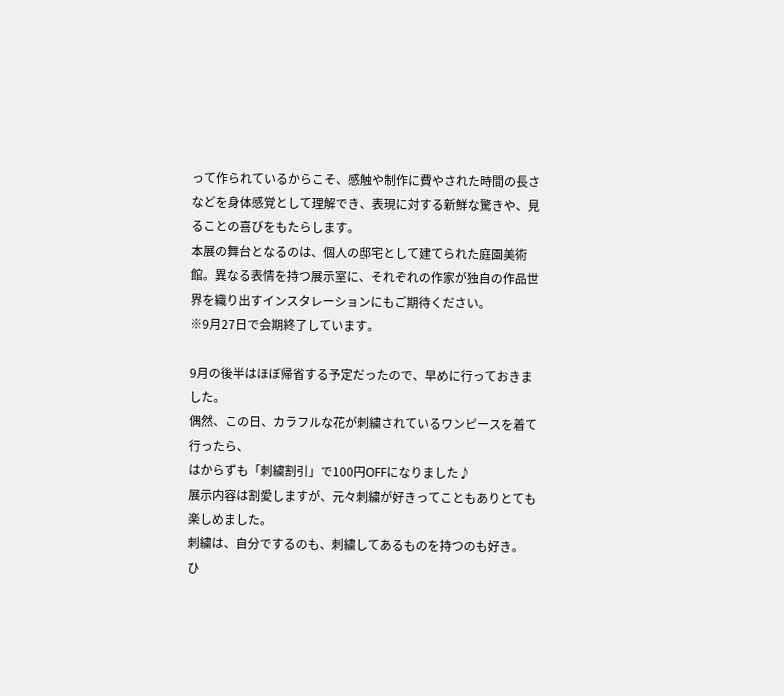って作られているからこそ、感触や制作に費やされた時間の長さなどを身体感覚として理解でき、表現に対する新鮮な驚きや、見ることの喜びをもたらします。
本展の舞台となるのは、個人の邸宅として建てられた庭園美術館。異なる表情を持つ展示室に、それぞれの作家が独自の作品世界を織り出すインスタレーションにもご期待ください。
※9月27日で会期終了しています。

9月の後半はほぼ帰省する予定だったので、早めに行っておきました。
偶然、この日、カラフルな花が刺繍されているワンピースを着て行ったら、
はからずも「刺繍割引」で100円OFFになりました♪
展示内容は割愛しますが、元々刺繍が好きってこともありとても楽しめました。
刺繍は、自分でするのも、刺繍してあるものを持つのも好き。
ひ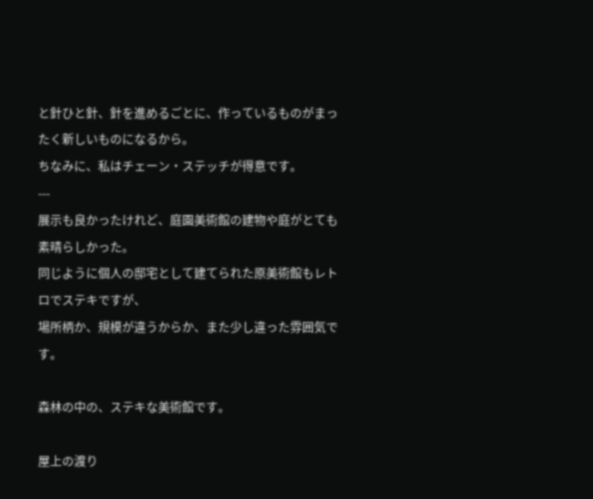と針ひと針、針を進めるごとに、作っているものがまったく新しいものになるから。
ちなみに、私はチェーン・ステッチが得意です。
---
展示も良かったけれど、庭園美術館の建物や庭がとても素晴らしかった。
同じように個人の邸宅として建てられた原美術館もレトロでステキですが、
場所柄か、規模が違うからか、また少し違った雰囲気です。

森林の中の、ステキな美術館です。

屋上の渡り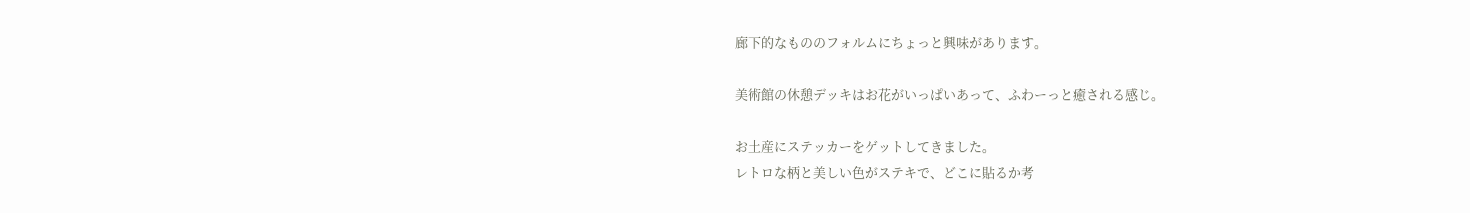廊下的なもののフォルムにちょっと興味があります。

美術館の休憩デッキはお花がいっぱいあって、ふわーっと癒される感じ。

お土産にステッカーをゲットしてきました。
レトロな柄と美しい色がステキで、どこに貼るか考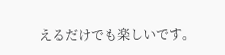えるだけでも楽しいです。